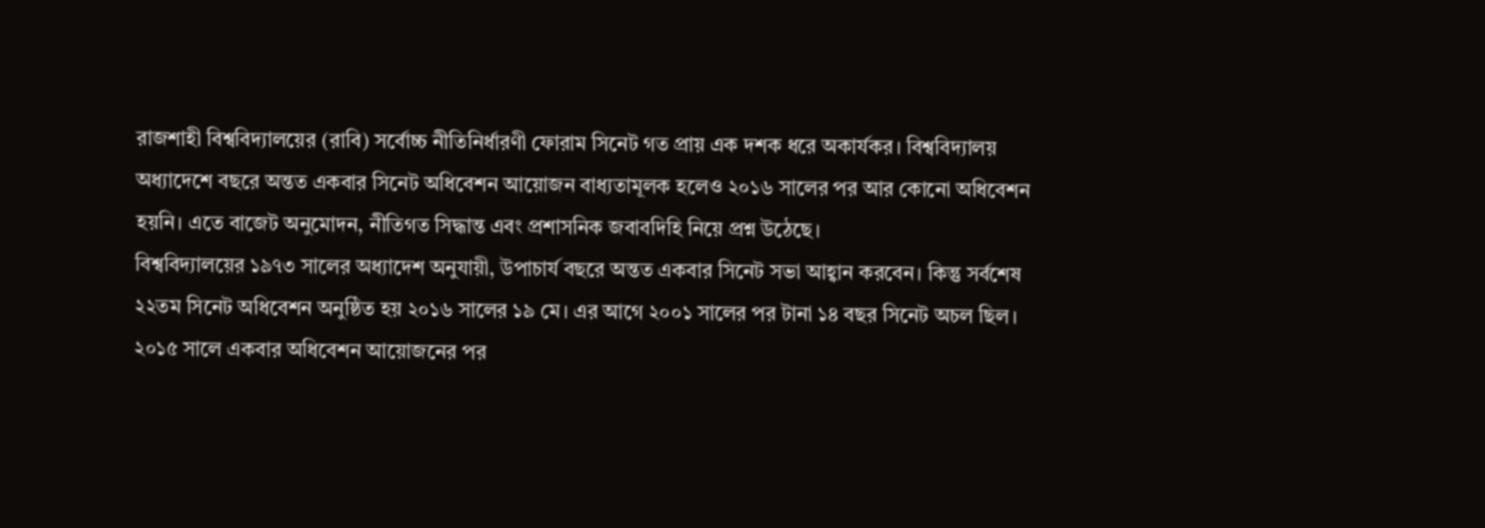রাজশাহী বিশ্ববিদ্যালয়ের (রাবি) সর্বোচ্চ নীতিনির্ধারণী ফোরাম সিনেট গত প্রায় এক দশক ধরে অকার্যকর। বিশ্ববিদ্যালয় অধ্যাদেশে বছরে অন্তত একবার সিনেট অধিবেশন আয়োজন বাধ্যতামূলক হলেও ২০১৬ সালের পর আর কোনো অধিবেশন হয়নি। এতে বাজেট অনুমোদন, নীতিগত সিদ্ধান্ত এবং প্রশাসনিক জবাবদিহি নিয়ে প্রশ্ন উঠেছে।
বিশ্ববিদ্যালয়ের ১৯৭৩ সালের অধ্যাদেশ অনুযায়ী, উপাচার্য বছরে অন্তত একবার সিনেট সভা আহ্বান করবেন। কিন্তু সর্বশেষ ২২তম সিনেট অধিবেশন অনুষ্ঠিত হয় ২০১৬ সালের ১৯ মে। এর আগে ২০০১ সালের পর টানা ১৪ বছর সিনেট অচল ছিল। ২০১৫ সালে একবার অধিবেশন আয়োজনের পর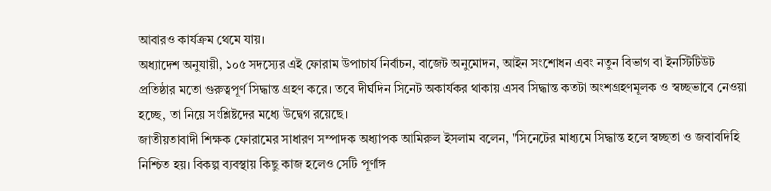আবারও কার্যক্রম থেমে যায়।
অধ্যাদেশ অনুযায়ী, ১০৫ সদস্যের এই ফোরাম উপাচার্য নির্বাচন, বাজেট অনুমোদন, আইন সংশোধন এবং নতুন বিভাগ বা ইনস্টিটিউট প্রতিষ্ঠার মতো গুরুত্বপূর্ণ সিদ্ধান্ত গ্রহণ করে। তবে দীর্ঘদিন সিনেট অকার্যকর থাকায় এসব সিদ্ধান্ত কতটা অংশগ্রহণমূলক ও স্বচ্ছভাবে নেওয়া হচ্ছে, তা নিয়ে সংশ্লিষ্টদের মধ্যে উদ্বেগ রয়েছে।
জাতীয়তাবাদী শিক্ষক ফোরামের সাধারণ সম্পাদক অধ্যাপক আমিরুল ইসলাম বলেন, "সিনেটের মাধ্যমে সিদ্ধান্ত হলে স্বচ্ছতা ও জবাবদিহি নিশ্চিত হয়। বিকল্প ব্যবস্থায় কিছু কাজ হলেও সেটি পূর্ণাঙ্গ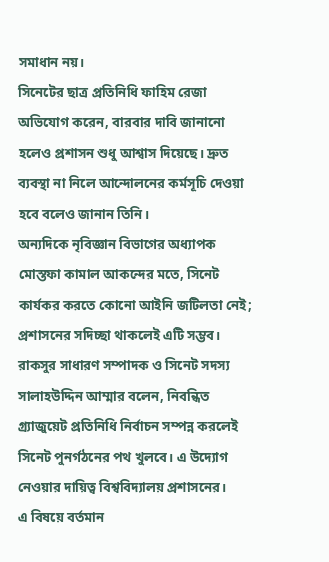সমাধান নয়।
সিনেটের ছাত্র প্রতিনিধি ফাহিম রেজা অভিযোগ করেন, বারবার দাবি জানানো হলেও প্রশাসন শুধু আশ্বাস দিয়েছে। দ্রুত ব্যবস্থা না নিলে আন্দোলনের কর্মসূচি দেওয়া হবে বলেও জানান তিনি।
অন্যদিকে নৃবিজ্ঞান বিভাগের অধ্যাপক মোস্তফা কামাল আকন্দের মতে, সিনেট কার্যকর করতে কোনো আইনি জটিলতা নেই; প্রশাসনের সদিচ্ছা থাকলেই এটি সম্ভব।
রাকসুর সাধারণ সম্পাদক ও সিনেট সদস্য সালাহউদ্দিন আম্মার বলেন, নিবন্ধিত গ্র্যাজুয়েট প্রতিনিধি নির্বাচন সম্পন্ন করলেই সিনেট পুনর্গঠনের পথ খুলবে। এ উদ্যোগ নেওয়ার দায়িত্ব বিশ্ববিদ্যালয় প্রশাসনের।
এ বিষয়ে বর্তমান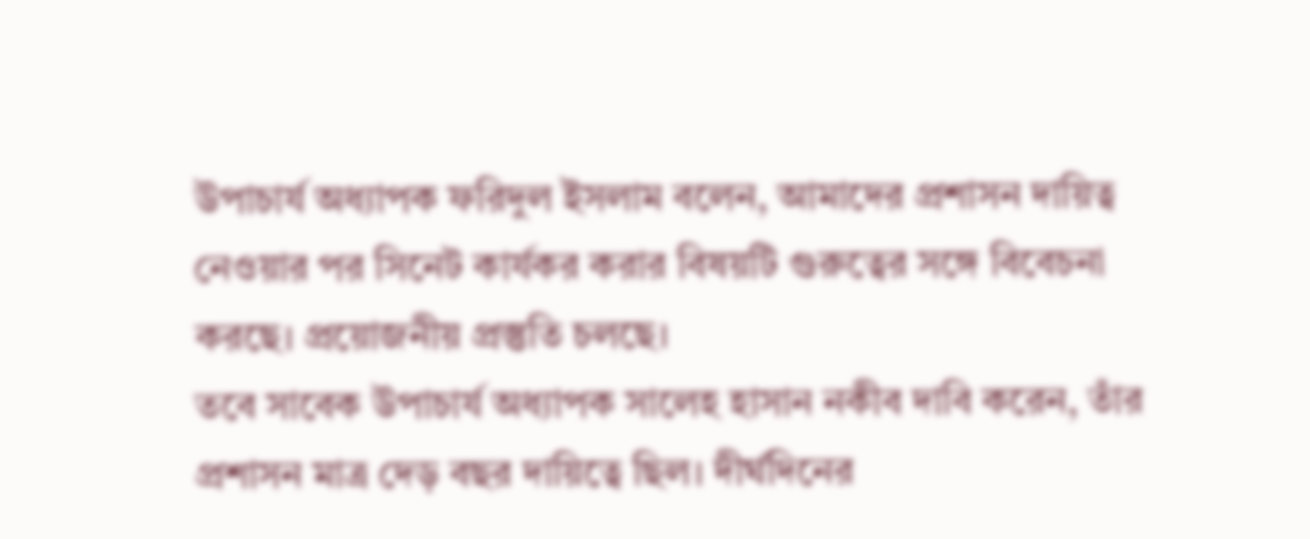উপাচার্য অধ্যাপক ফরিদুল ইসলাম বলেন, আমাদের প্রশাসন দায়িত্ব নেওয়ার পর সিনেট কার্যকর করার বিষয়টি গুরুত্বের সঙ্গে বিবেচনা করছে। প্রয়োজনীয় প্রস্তুতি চলছে।
তবে সাবেক উপাচার্য অধ্যাপক সালেহ হাসান নকীব দাবি করেন, তাঁর প্রশাসন মাত্র দেড় বছর দায়িত্বে ছিল। দীর্ঘদিনের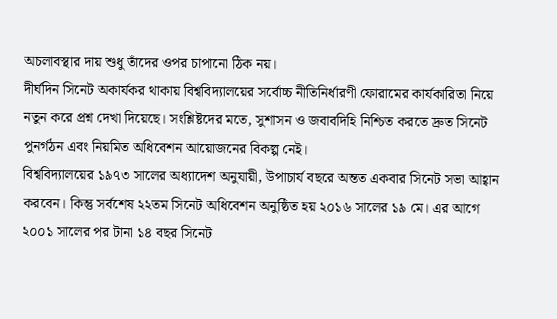অচলাবস্থার দায় শুধু তাঁদের ওপর চাপানো ঠিক নয়।
দীর্ঘদিন সিনেট অকার্যকর থাকায় বিশ্ববিদ্যালয়ের সর্বোচ্চ নীতিনির্ধারণী ফোরামের কার্যকারিতা নিয়ে নতুন করে প্রশ্ন দেখা দিয়েছে। সংশ্লিষ্টদের মতে, সুশাসন ও জবাবদিহি নিশ্চিত করতে দ্রুত সিনেট পুনর্গঠন এবং নিয়মিত অধিবেশন আয়োজনের বিকল্প নেই।
বিশ্ববিদ্যালয়ের ১৯৭৩ সালের অধ্যাদেশ অনুযায়ী, উপাচার্য বছরে অন্তত একবার সিনেট সভা আহ্বান করবেন। কিন্তু সর্বশেষ ২২তম সিনেট অধিবেশন অনুষ্ঠিত হয় ২০১৬ সালের ১৯ মে। এর আগে ২০০১ সালের পর টানা ১৪ বছর সিনেট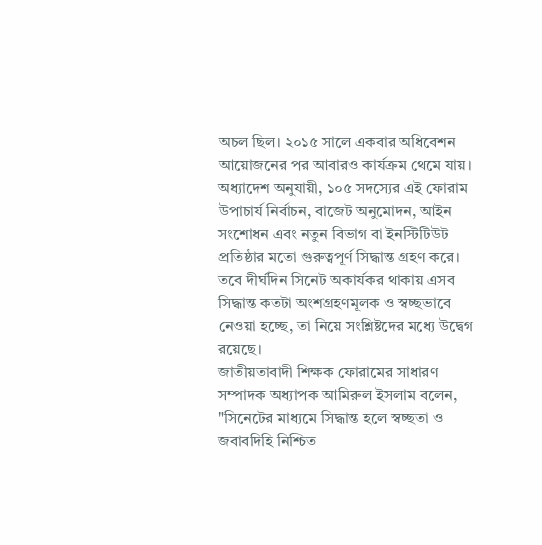অচল ছিল। ২০১৫ সালে একবার অধিবেশন আয়োজনের পর আবারও কার্যক্রম থেমে যায়।
অধ্যাদেশ অনুযায়ী, ১০৫ সদস্যের এই ফোরাম উপাচার্য নির্বাচন, বাজেট অনুমোদন, আইন সংশোধন এবং নতুন বিভাগ বা ইনস্টিটিউট প্রতিষ্ঠার মতো গুরুত্বপূর্ণ সিদ্ধান্ত গ্রহণ করে। তবে দীর্ঘদিন সিনেট অকার্যকর থাকায় এসব সিদ্ধান্ত কতটা অংশগ্রহণমূলক ও স্বচ্ছভাবে নেওয়া হচ্ছে, তা নিয়ে সংশ্লিষ্টদের মধ্যে উদ্বেগ রয়েছে।
জাতীয়তাবাদী শিক্ষক ফোরামের সাধারণ সম্পাদক অধ্যাপক আমিরুল ইসলাম বলেন, "সিনেটের মাধ্যমে সিদ্ধান্ত হলে স্বচ্ছতা ও জবাবদিহি নিশ্চিত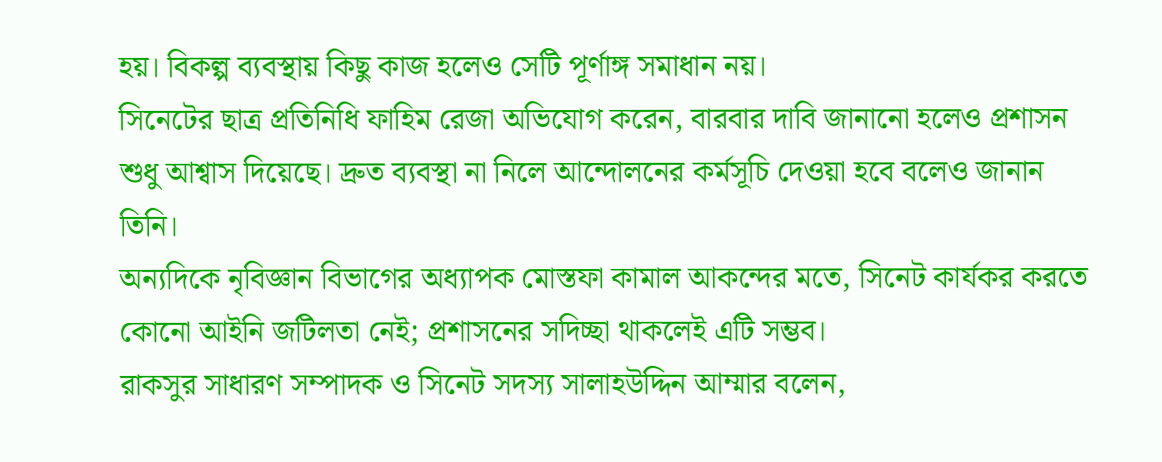হয়। বিকল্প ব্যবস্থায় কিছু কাজ হলেও সেটি পূর্ণাঙ্গ সমাধান নয়।
সিনেটের ছাত্র প্রতিনিধি ফাহিম রেজা অভিযোগ করেন, বারবার দাবি জানানো হলেও প্রশাসন শুধু আশ্বাস দিয়েছে। দ্রুত ব্যবস্থা না নিলে আন্দোলনের কর্মসূচি দেওয়া হবে বলেও জানান তিনি।
অন্যদিকে নৃবিজ্ঞান বিভাগের অধ্যাপক মোস্তফা কামাল আকন্দের মতে, সিনেট কার্যকর করতে কোনো আইনি জটিলতা নেই; প্রশাসনের সদিচ্ছা থাকলেই এটি সম্ভব।
রাকসুর সাধারণ সম্পাদক ও সিনেট সদস্য সালাহউদ্দিন আম্মার বলেন,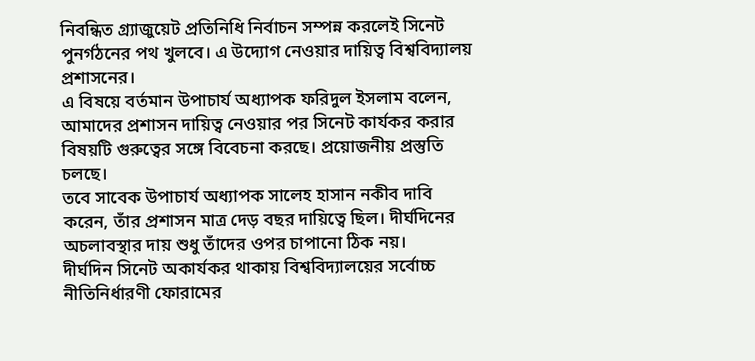নিবন্ধিত গ্র্যাজুয়েট প্রতিনিধি নির্বাচন সম্পন্ন করলেই সিনেট পুনর্গঠনের পথ খুলবে। এ উদ্যোগ নেওয়ার দায়িত্ব বিশ্ববিদ্যালয় প্রশাসনের।
এ বিষয়ে বর্তমান উপাচার্য অধ্যাপক ফরিদুল ইসলাম বলেন, আমাদের প্রশাসন দায়িত্ব নেওয়ার পর সিনেট কার্যকর করার বিষয়টি গুরুত্বের সঙ্গে বিবেচনা করছে। প্রয়োজনীয় প্রস্তুতি চলছে।
তবে সাবেক উপাচার্য অধ্যাপক সালেহ হাসান নকীব দাবি করেন, তাঁর প্রশাসন মাত্র দেড় বছর দায়িত্বে ছিল। দীর্ঘদিনের অচলাবস্থার দায় শুধু তাঁদের ওপর চাপানো ঠিক নয়।
দীর্ঘদিন সিনেট অকার্যকর থাকায় বিশ্ববিদ্যালয়ের সর্বোচ্চ নীতিনির্ধারণী ফোরামের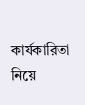কার্যকারিতা নিয়ে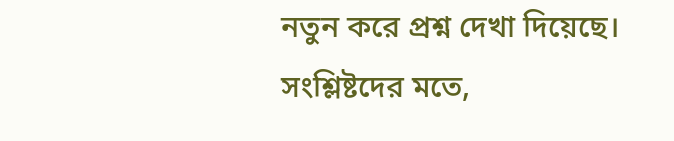নতুন করে প্রশ্ন দেখা দিয়েছে। সংশ্লিষ্টদের মতে,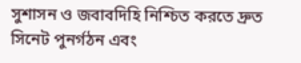সুশাসন ও জবাবদিহি নিশ্চিত করতে দ্রুত সিনেট পুনর্গঠন এবং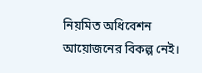নিয়মিত অধিবেশন আয়োজনের বিকল্প নেই।